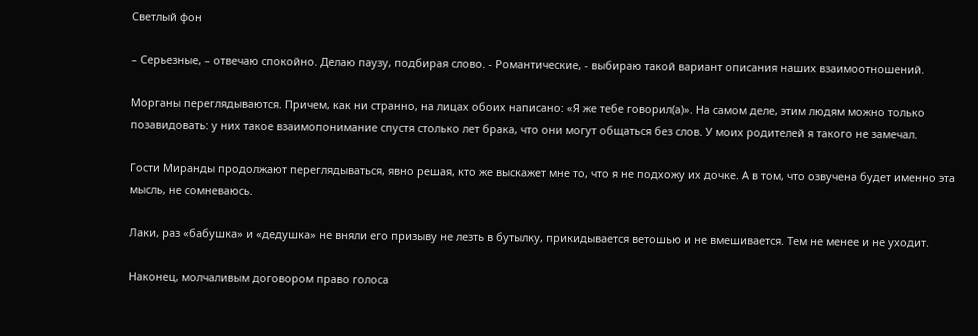Светлый фон

– Серьезные, – отвечаю спокойно. Делаю паузу, подбирая слово. - Романтические, - выбираю такой вариант описания наших взаимоотнoшений.

Морганы переглядываются. Причем, как ни странно, на лицах обоих написано: «Я же тебе говорил(а)». На самом деле, этим людям можно только позавидовать: у них такое взаимопонимание спустя столько лет брака, что они могут общаться без слов. У моих родителей я такого не замечал.

Гости Миранды продолжают переглядываться, явно решая, кто же выскажет мне то, что я не подхожу их дочке. Α в том, что озвучена будет именно эта мысль, не сомневаюсь.

Лаки, раз «бабушка» и «дедушка» не вняли его призыву не лезть в бутылку, прикидывается ветошью и не вмешивается. Тем не менее и не уходит.

Наконец, молчаливым договором право голоса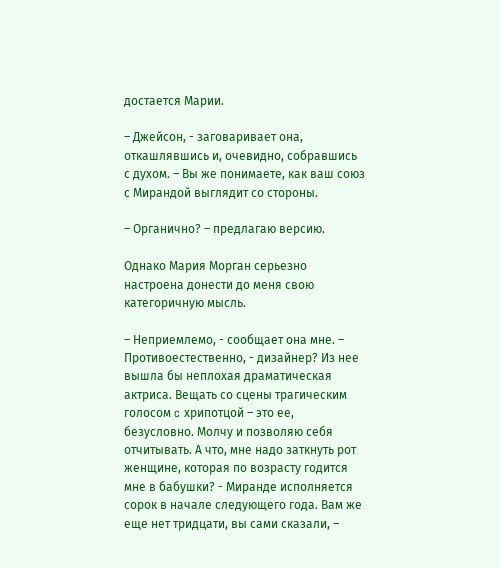достается Марии.

– Джейсон, - заговаривает она, откашлявшись и, очевидно, собравшись с духом. – Вы же понимаете, как ваш союз с Мирандой выглядит со стороны.

– Органично? – предлагаю версию.

Однако Мария Морган серьезно настроена донести до меня свою категоричную мысль.

– Неприемлемо, - сообщает она мне. – Противоестественно, - дизайнер? Из нее вышла бы неплохая драматическая актриса. Вещать со сцены трагическим голосом c хрипотцой – это ее, безусловно. Молчу и позволяю себя отчитывать. А чтo, мне надо заткнуть рот женщине, которая по возрасту годится мне в бабушки? - Миранде исполняется сорок в начале следующего года. Вам же еще нет тридцати, вы сами сказали, –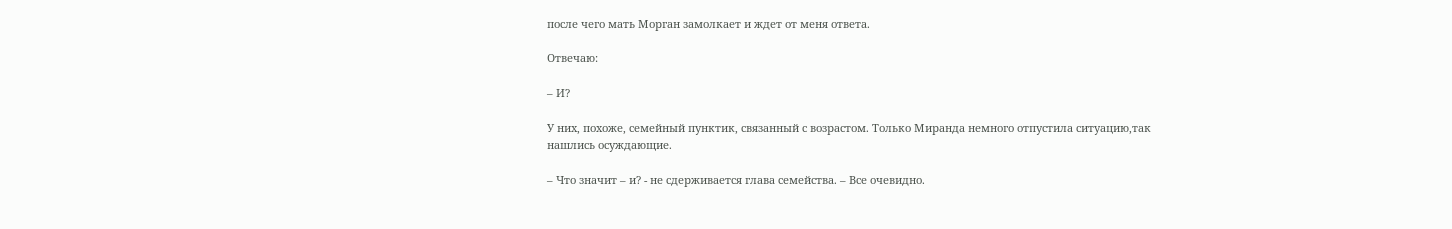после чего мать Морган замолкает и ждет от меня ответа.

Отвечаю:

– И?

У них, похоже, семейный пунктик, связанный с возрастом. Только Миранда немного отпустила ситуацию,так нашлись осуждающие.

– Что значит – и? - не сдерживается глава семейства. – Все очевидно.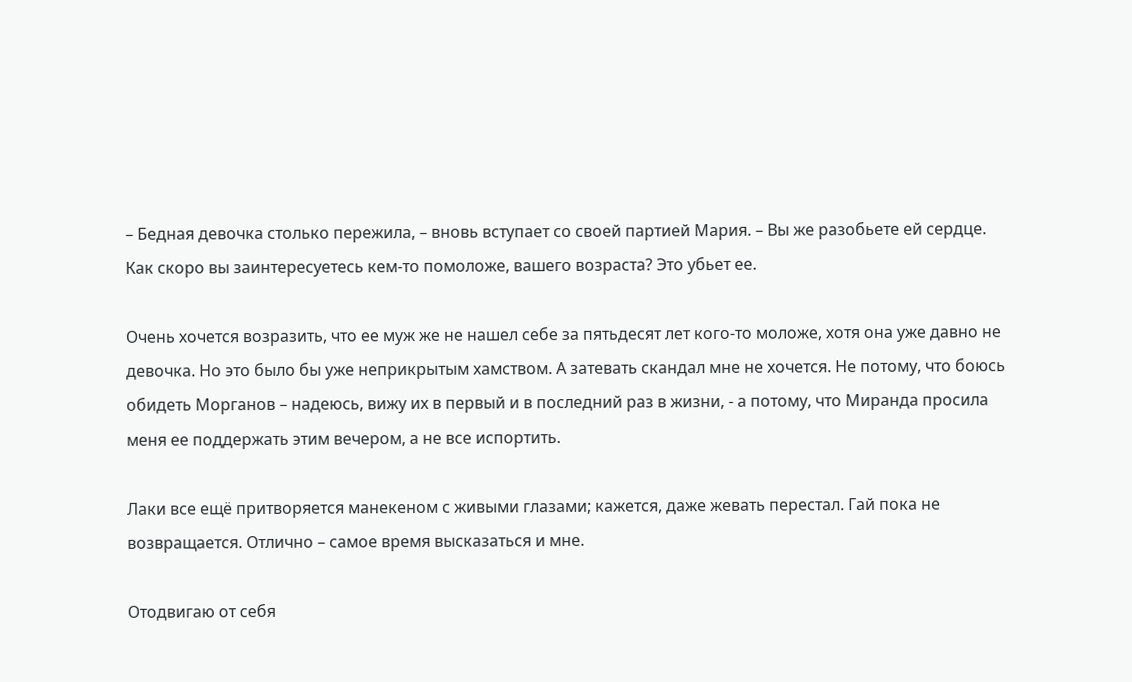– Бедная девочка столько пережила, – вновь вступает со своей партией Мария. – Вы же разобьете ей сердце. Как скоро вы заинтересуетесь кем-то помоложе, вашего возраста? Это убьет ее.

Очень хочется возразить, что ее муж же не нашел себе за пятьдесят лет кого-то моложе, хотя она уже давно не девочка. Но это было бы уже неприкрытым хамством. А затевать скандал мне не хочется. Не потому, что боюсь обидеть Морганов – надеюсь, вижу их в первый и в последний раз в жизни, - а потому, что Миранда просила меня ее поддержать этим вечером, а не все испортить.

Лаки все ещё притворяется манекеном с живыми глазами; кажется, даже жевать перестал. Гай пока не возвращается. Отлично – самое время высказаться и мне.

Отодвигаю от себя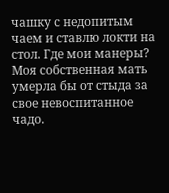чашку с недопитым чаем и ставлю локти на стол. Где мои манеры? Моя собственная мать умерла бы от стыда за свое невоспитанное чадо.